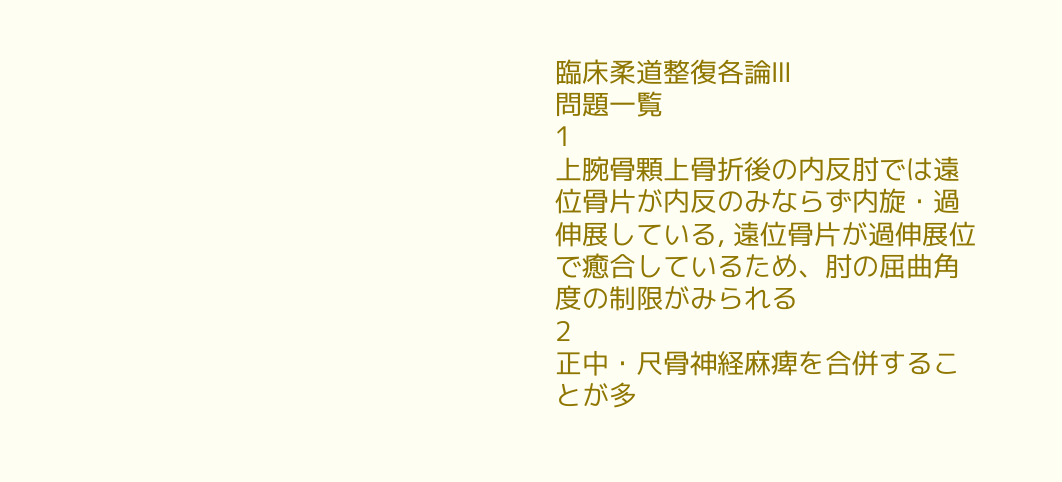臨床柔道整復各論Ⅲ
問題一覧
1
上腕骨顆上骨折後の内反肘では遠位骨片が内反のみならず内旋・過伸展している, 遠位骨片が過伸展位で癒合しているため、肘の屈曲角度の制限がみられる
2
正中・尺骨神経麻痺を合併することが多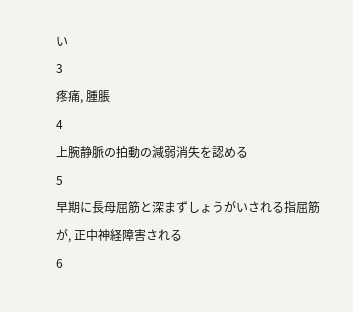い
3
疼痛, 腫脹
4
上腕静脈の拍動の減弱消失を認める
5
早期に長母屈筋と深まずしょうがいされる指屈筋が, 正中神経障害される
6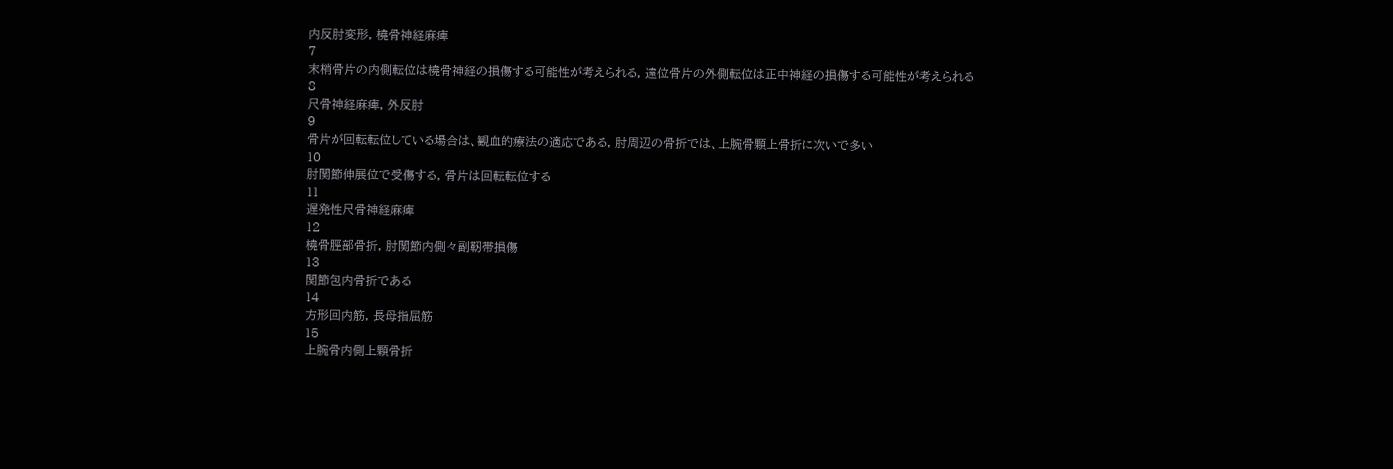内反肘変形, 橈骨神経麻痺
7
末梢骨片の内側転位は橈骨神経の損傷する可能性が考えられる, 遠位骨片の外側転位は正中神経の損傷する可能性が考えられる
8
尺骨神経麻痺, 外反肘
9
骨片が回転転位している場合は、観血的療法の適応である, 肘周辺の骨折では、上腕骨顆上骨折に次いで多い
10
肘関節伸展位で受傷する, 骨片は回転転位する
11
遅発性尺骨神経麻痺
12
橈骨脛部骨折, 肘関節内側々副靭帯損傷
13
関節包内骨折である
14
方形回内筋, 長母指屈筋
15
上腕骨内側上顆骨折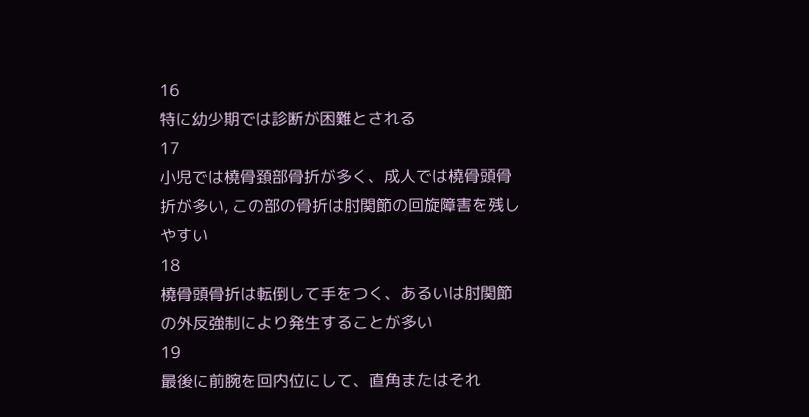16
特に幼少期では診断が困難とされる
17
小児では橈骨頚部骨折が多く、成人では橈骨頭骨折が多い, この部の骨折は肘関節の回旋障害を残しやすい
18
橈骨頭骨折は転倒して手をつく、あるいは肘関節の外反強制により発生することが多い
19
最後に前腕を回内位にして、直角またはそれ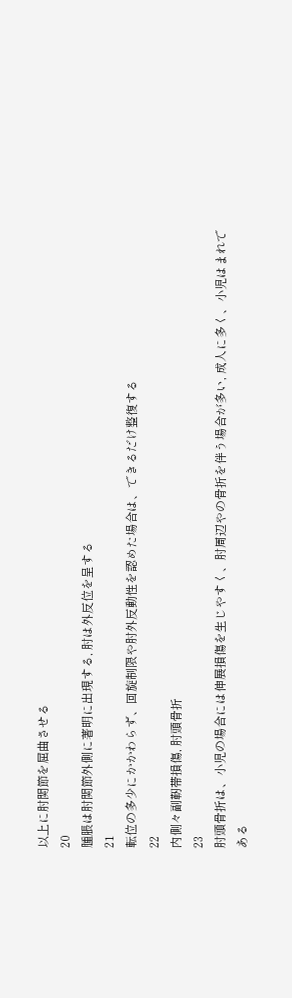以上に肘関節を屈曲させる
20
腫脹は肘関節外側に著明に出現する, 肘は外反位を呈する
21
転位の多少にかかわらず、回旋制限や肘外反動性を認めた場合は、できるだけ整復する
22
内側々副靭帯損傷, 肘頭骨折
23
肘頭骨折は、小児の場合には伸展損傷を生じやすく、肘周辺やの骨折を伴う場合が多い, 成人に多く、小児はまれである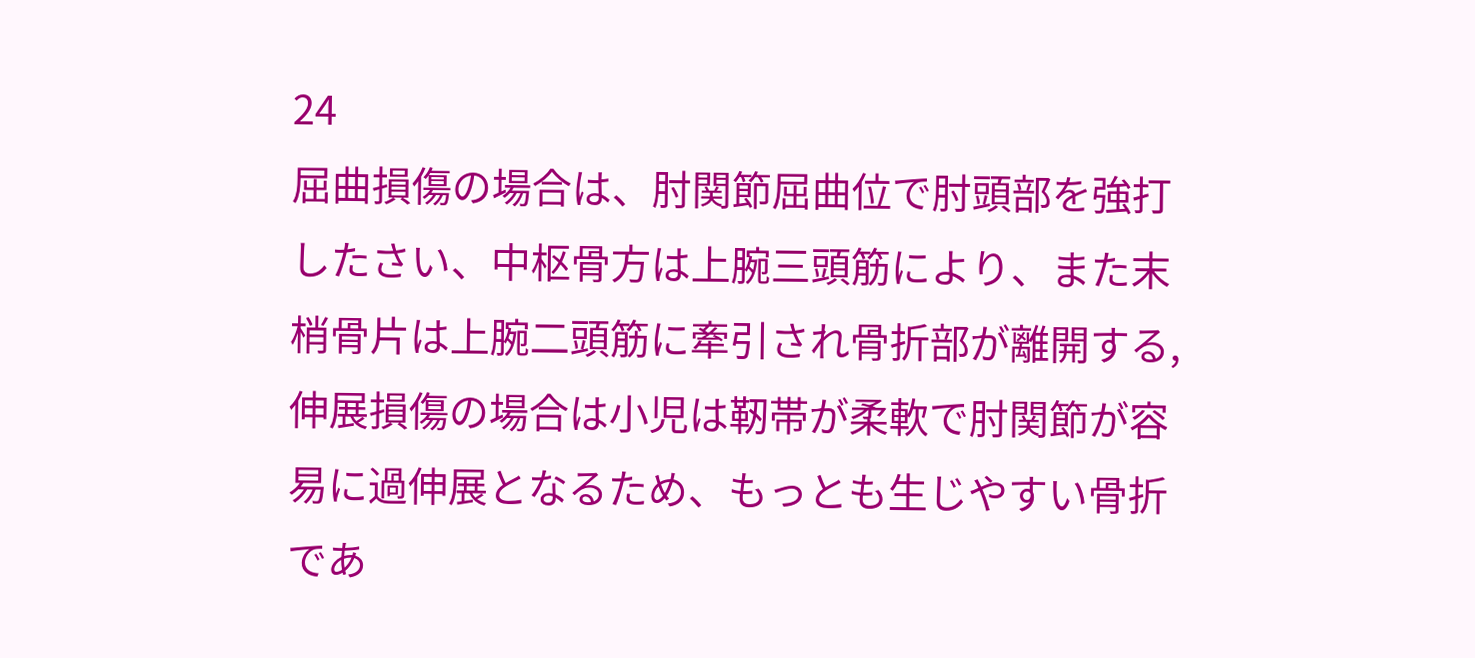24
屈曲損傷の場合は、肘関節屈曲位で肘頭部を強打したさい、中枢骨方は上腕三頭筋により、また末梢骨片は上腕二頭筋に牽引され骨折部が離開する, 伸展損傷の場合は小児は靭帯が柔軟で肘関節が容易に過伸展となるため、もっとも生じやすい骨折であ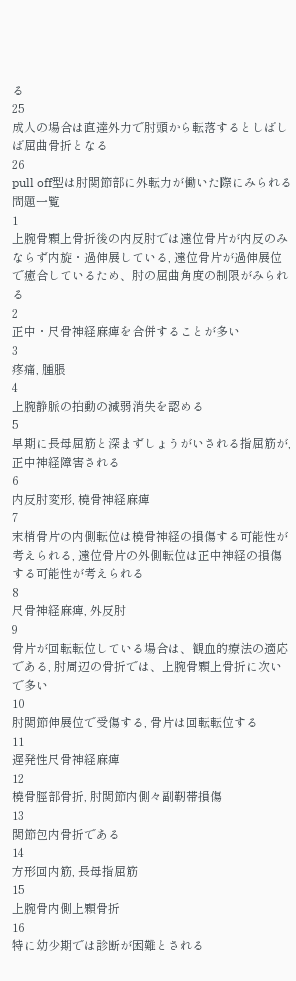る
25
成人の場合は直達外力で肘頭から転落するとしばしば屈曲骨折となる
26
pull off型は肘関節部に外転力が働いた際にみられる
問題一覧
1
上腕骨顆上骨折後の内反肘では遠位骨片が内反のみならず内旋・過伸展している, 遠位骨片が過伸展位で癒合しているため、肘の屈曲角度の制限がみられる
2
正中・尺骨神経麻痺を合併することが多い
3
疼痛, 腫脹
4
上腕静脈の拍動の減弱消失を認める
5
早期に長母屈筋と深まずしょうがいされる指屈筋が, 正中神経障害される
6
内反肘変形, 橈骨神経麻痺
7
末梢骨片の内側転位は橈骨神経の損傷する可能性が考えられる, 遠位骨片の外側転位は正中神経の損傷する可能性が考えられる
8
尺骨神経麻痺, 外反肘
9
骨片が回転転位している場合は、観血的療法の適応である, 肘周辺の骨折では、上腕骨顆上骨折に次いで多い
10
肘関節伸展位で受傷する, 骨片は回転転位する
11
遅発性尺骨神経麻痺
12
橈骨脛部骨折, 肘関節内側々副靭帯損傷
13
関節包内骨折である
14
方形回内筋, 長母指屈筋
15
上腕骨内側上顆骨折
16
特に幼少期では診断が困難とされる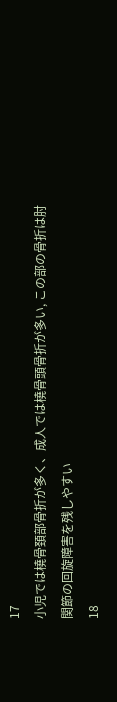17
小児では橈骨頚部骨折が多く、成人では橈骨頭骨折が多い, この部の骨折は肘関節の回旋障害を残しやすい
18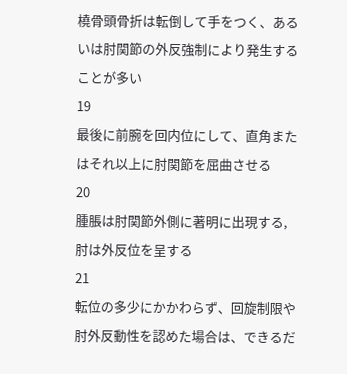橈骨頭骨折は転倒して手をつく、あるいは肘関節の外反強制により発生することが多い
19
最後に前腕を回内位にして、直角またはそれ以上に肘関節を屈曲させる
20
腫脹は肘関節外側に著明に出現する, 肘は外反位を呈する
21
転位の多少にかかわらず、回旋制限や肘外反動性を認めた場合は、できるだ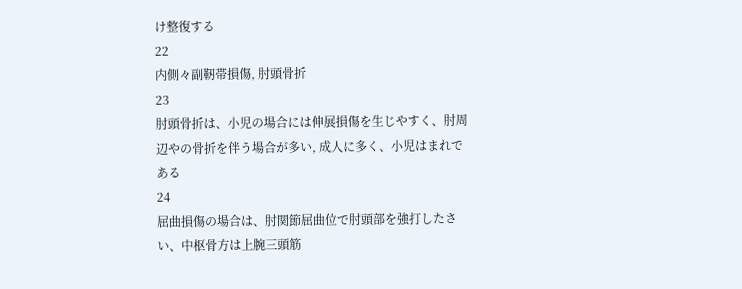け整復する
22
内側々副靭帯損傷, 肘頭骨折
23
肘頭骨折は、小児の場合には伸展損傷を生じやすく、肘周辺やの骨折を伴う場合が多い, 成人に多く、小児はまれである
24
屈曲損傷の場合は、肘関節屈曲位で肘頭部を強打したさい、中枢骨方は上腕三頭筋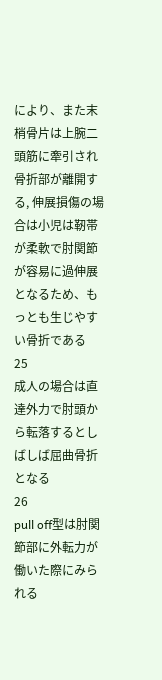により、また末梢骨片は上腕二頭筋に牽引され骨折部が離開する, 伸展損傷の場合は小児は靭帯が柔軟で肘関節が容易に過伸展となるため、もっとも生じやすい骨折である
25
成人の場合は直達外力で肘頭から転落するとしばしば屈曲骨折となる
26
pull off型は肘関節部に外転力が働いた際にみられる